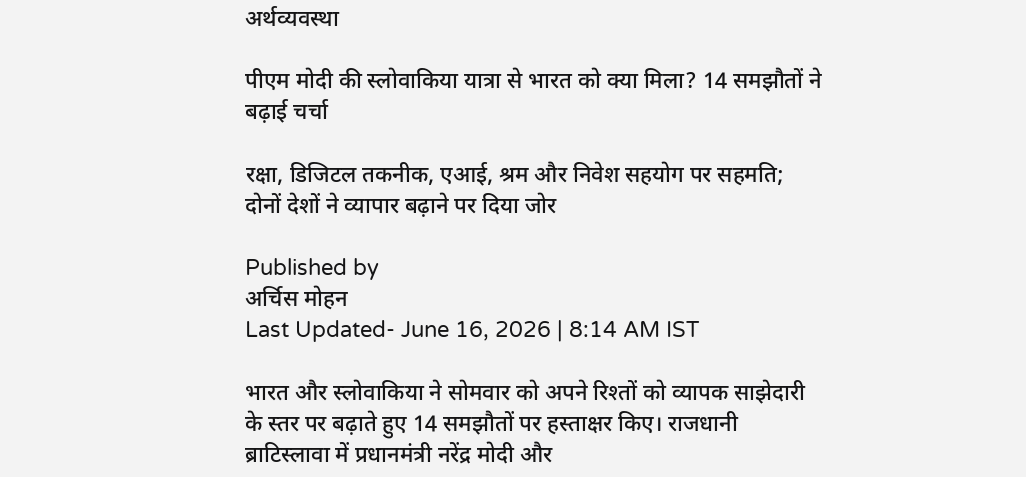अर्थव्यवस्था

पीएम मोदी की स्लोवाकिया यात्रा से भारत को क्या मिला? 14 समझौतों ने बढ़ाई चर्चा

रक्षा, डिजिटल तकनीक, एआई, श्रम और निवेश सहयोग पर सहमति; दोनों देशों ने व्यापार बढ़ाने पर दिया जोर

Published by
अर्चिस मोहन
Last Updated- June 16, 2026 | 8:14 AM IST

भारत और स्लोवाकिया ने सोमवार को अपने रिश्तों को व्यापक साझेदारी के स्तर पर बढ़ाते हुए 14 समझौतों पर हस्ताक्षर किए। राजधानी ब्राटिस्लावा में प्रधानमंत्री नरेंद्र मोदी और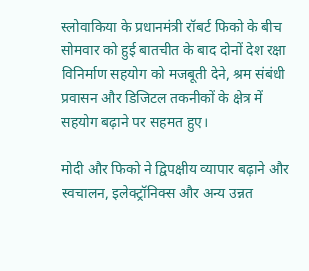स्लोवाकिया के प्रधानमंत्री रॉबर्ट फिको के बीच सोमवार को हुई बातचीत के बाद दोनों देश रक्षा विनिर्माण सहयोग को मजबूती देने, श्रम संबंधी प्रवासन और डिजिटल तकनीकों के क्षेत्र में सहयोग बढ़ाने पर सहमत हुए।

मोदी और फिको ने द्विपक्षीय व्यापार बढ़ाने और स्वचालन, इलेक्ट्रॉनिक्स और अन्य उन्नत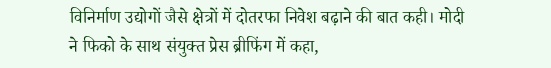विनिर्माण उद्योगों जैसे क्षेत्रों में दोतरफा निवेश बढ़ाने की बात कही। मोदी ने फिको के साथ संयुक्त प्रेस ब्रीफिंग में कहा,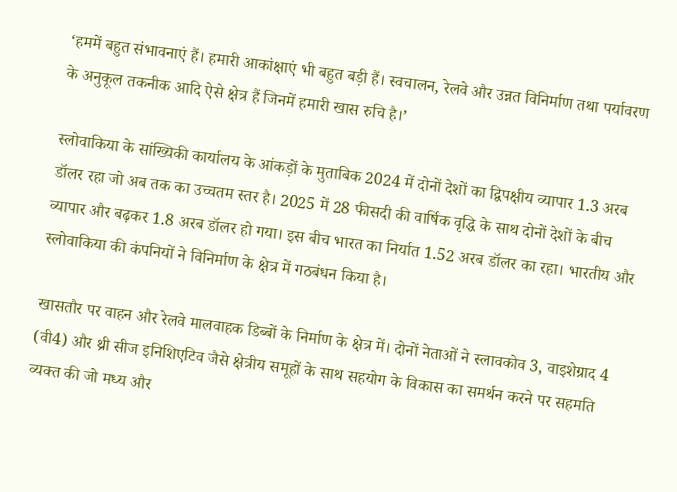‘हममें बहुत संभावनाएं हैं। हमारी आकांक्षाएं भी बहुत बड़ी हैं। स्वचालन, रेलवे और उन्नत विनिर्माण तथा पर्यावरण के अनुकूल तकनीक आदि ऐसे क्षेत्र हैं जिनमें हमारी खास रुचि है।’

स्लोवाकिया के सांख्यिकी कार्यालय के आंकड़ों के मुताबिक 2024 में दोनों देशों का द्विपक्षीय व्यापार 1.3 अरब डॉलर रहा जो अब तक का उच्चतम स्तर है। 2025 में 28 फीसदी की वार्षिक वृद्धि के साथ दोनों देशों के बीच व्यापार और बढ़कर 1.8 अरब डॉलर हो गया। इस बीच भारत का निर्यात 1.52 अरब डॉलर का रहा। भारतीय और स्लोवाकिया की कंपनियों ने विनिर्माण के क्षेत्र में गठबंधन किया है।

खासतौर पर वाहन और रेलवे मालवाहक डिब्बों के निर्माण के क्षेत्र में। दोनों नेताओं ने स्लावकोव 3, वाइशेग्राद 4 (वी4) और थ्री सीज इनिशिएटिव जैसे क्षेत्रीय समूहों के साथ सहयोग के विकास का समर्थन करने पर सहमति व्यक्त की जो मध्य और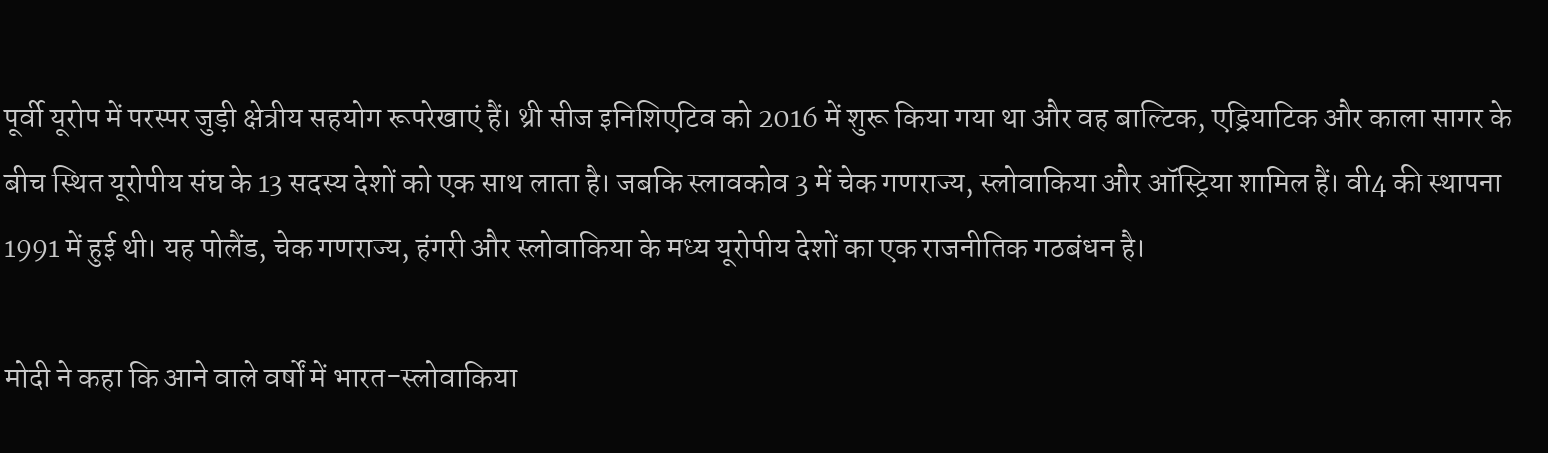पूर्वी यूरोप में परस्पर जुड़ी क्षेत्रीय सहयोग रूपरेखाएं हैं। थ्री सीज इनिशिएटिव को 2016 में शुरू किया गया था और वह बाल्टिक, एड्रियाटिक और काला सागर के बीच स्थित यूरोपीय संघ के 13 सदस्य देशों को एक साथ लाता है। जबकि स्लावकोव 3 में चेक गणराज्य, स्लोवाकिया और ऑस्ट्रिया शामिल हैं। वी4 की स्थापना 1991 में हुई थी। यह पोलैंड, चेक गणराज्य, हंगरी और स्लोवाकिया के मध्य यूरोपीय देशों का एक राजनीतिक गठबंधन है।

मोदी ने कहा कि आने वाले वर्षों में भारत-स्लोवाकिया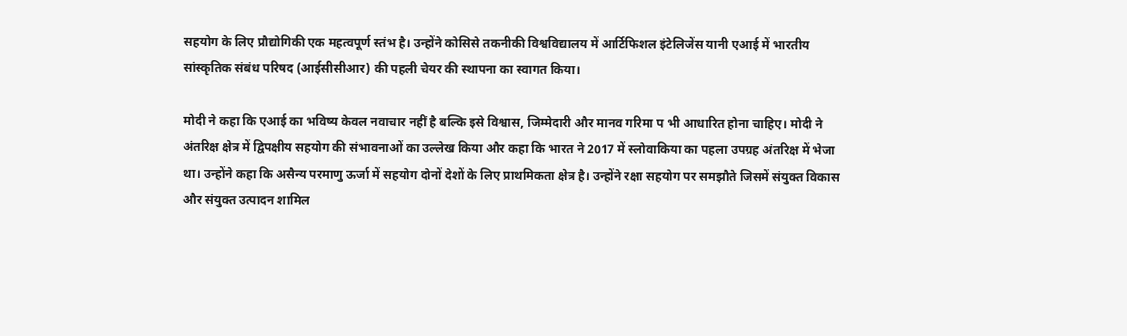सहयोग के लिए प्रौद्योगिकी एक महत्वपूर्ण स्तंभ है। उन्होंने कोसिसे तकनीकी विश्वविद्यालय में आर्टिफिशल इंटेलिजेंस यानी एआई में भारतीय सांस्कृतिक संबंध परिषद (आईसीसीआर) की पहली चेयर की स्थापना का स्वागत किया।

मोदी ने कहा कि एआई का भविष्य केवल नवाचार नहीं है बल्कि इसे विश्वास, जिम्मेदारी और मानव गरिमा प भी आधारित होना चाहिए। मोदी ने अंतरिक्ष क्षेत्र में द्विपक्षीय सहयोग की संभावनाओं का उल्लेख किया और कहा कि भारत ने 2017 में स्लोवाकिया का पहला उपग्रह अंतरिक्ष में भेजा था। उन्होंने कहा कि असैन्य परमाणु ऊर्जा में सहयोग दोनों देशों के लिए प्राथमिकता क्षेत्र है। उन्होंने रक्षा सहयोग पर समझौते जिसमें संयुक्त विकास और संयुक्त उत्पादन शामिल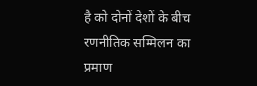है को दोनों देशों के बीच रणनीतिक सम्मिलन का प्रमाण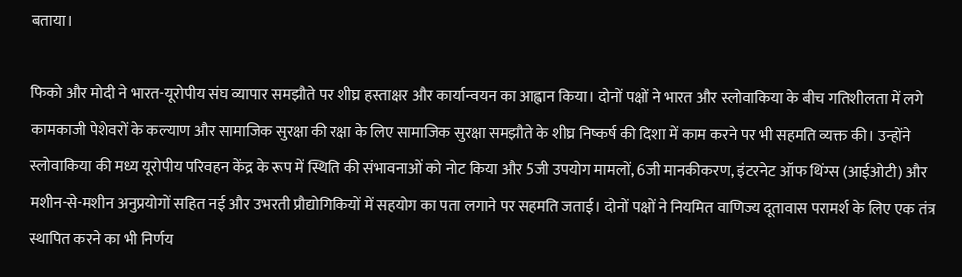बताया।

फिको और मोदी ने भारत-यूरोपीय संघ व्यापार समझौते पर शीघ्र हस्ताक्षर और कार्यान्वयन का आह्वान किया। दोनों पक्षों ने भारत और स्लोवाकिया के बीच गतिशीलता में लगे कामकाजी पेशेवरों के कल्याण और सामाजिक सुरक्षा की रक्षा के लिए सामाजिक सुरक्षा समझौते के शीघ्र निष्कर्ष की दिशा में काम करने पर भी सहमति व्यक्त की। उन्होंने स्लोवाकिया की मध्य यूरोपीय परिवहन केंद्र के रूप में स्थिति की संभावनाओं को नोट किया और 5जी उपयोग मामलों, 6जी मानकीकरण, इंटरनेट ऑफ थिंग्स (आईओटी) और मशीन-से-मशीन अनुप्रयोगों सहित नई और उभरती प्रौद्योगिकियों में सहयोग का पता लगाने पर सहमति जताई। दोनों पक्षों ने नियमित वाणिज्य दूतावास परामर्श के लिए एक तंत्र स्थापित करने का भी निर्णय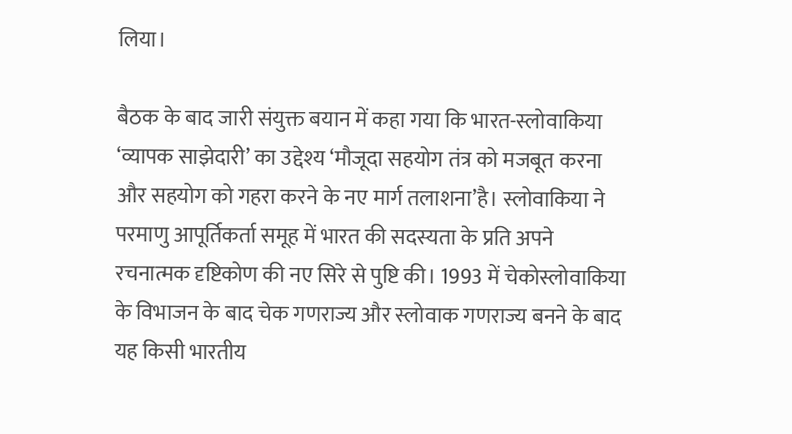लिया।

बैठक के बाद जारी संयुक्त बयान में कहा गया कि भारत-स्लोवाकिया ‘व्यापक साझेदारी’ का उद्देश्य ‘मौजूदा सहयोग तंत्र को मजबूत करना और सहयोग को गहरा करने के नए मार्ग तलाशना’है। स्लोवाकिया ने परमाणु आपूर्तिकर्ता समूह में भारत की सदस्यता के प्रति अपने रचनात्मक दृष्टिकोण की नए सिरे से पुष्टि की। 1993 में चेकोस्लोवाकिया के विभाजन के बाद चेक गणराज्य और स्लोवाक गणराज्य बनने के बाद यह किसी भारतीय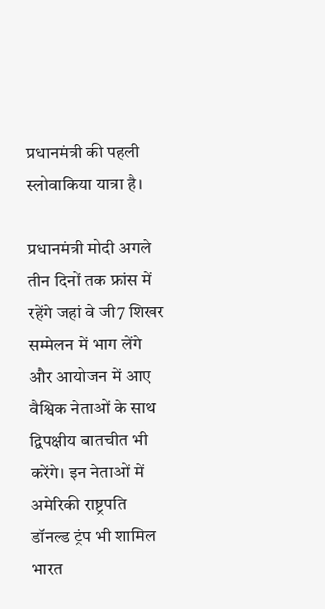प्रधानमंत्री की पहली स्लोवाकिया यात्रा है।

प्रधानमंत्री मोदी अगले तीन दिनों तक फ्रांस में रहेंगे जहां वे जी7 शिखर सम्मेलन में भाग लेंगे और आयोजन में आए वैश्विक नेताओं के साथ द्विपक्षीय बातचीत भी करेंगे। इन नेताओं में अमेरिकी राष्ट्रपति डॉनल्ड ट्रंप भी शामिल भारत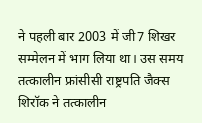ने पहली बार 2003 में जी7 शिखर सम्मेलन में भाग लिया था। उस समय तत्कालीन फ्रांसीसी राष्ट्रपति जैक्स शिरॉक ने तत्कालीन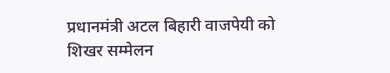प्रधानमंत्री अटल बिहारी वाजपेयी को शिखर सम्मेलन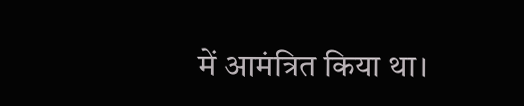में आमंत्रित किया था।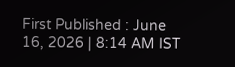First Published : June 16, 2026 | 8:14 AM IST